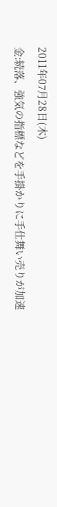2011年07月28日(木)
金:続落、強気の指標などを手掛かりに手仕舞い売りが加速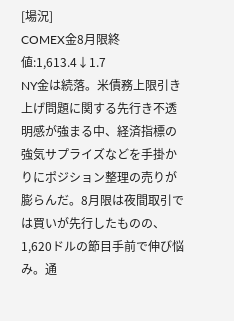[場況]
COMEX金8月限終値:1,613.4↓1.7
NY金は続落。米債務上限引き上げ問題に関する先行き不透明感が強まる中、経済指標の強気サプライズなどを手掛かりにポジション整理の売りが膨らんだ。8月限は夜間取引では買いが先行したものの、1,620ドルの節目手前で伸び悩み。通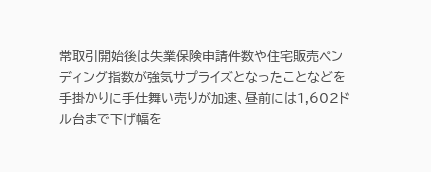常取引開始後は失業保険申請件数や住宅販売ペンディング指数が強気サプライズとなったことなどを手掛かりに手仕舞い売りが加速、昼前には1,602ドル台まで下げ幅を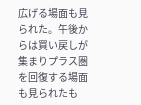広げる場面も見られた。午後からは買い戻しが集まりプラス圏を回復する場面も見られたも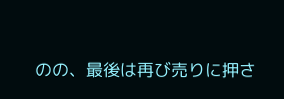のの、最後は再び売りに押さ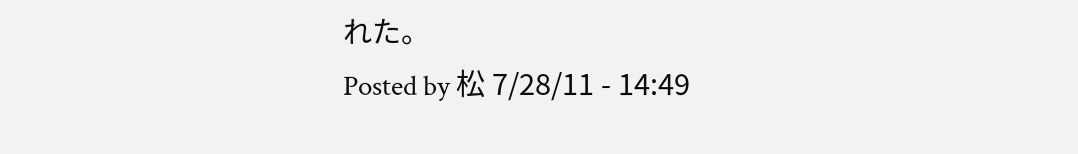れた。
Posted by 松 7/28/11 - 14:49